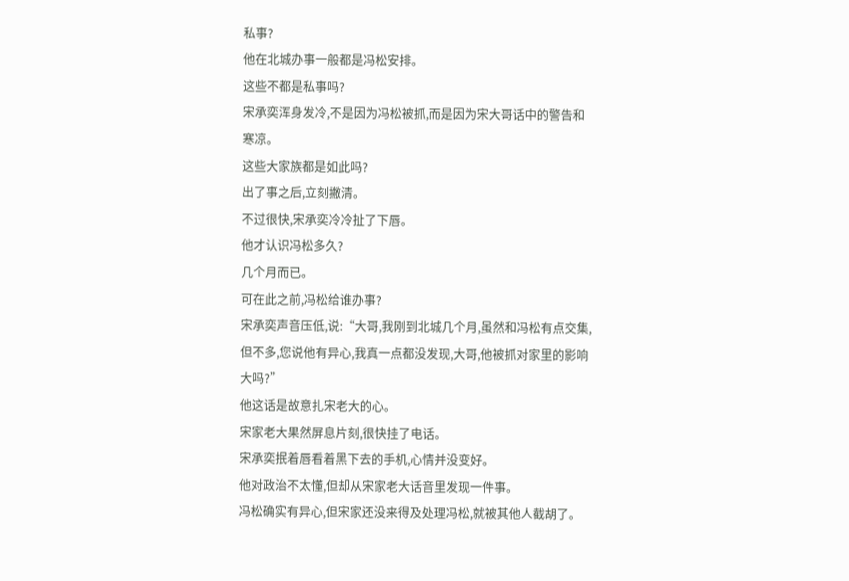私事?
他在北城办事一般都是冯松安排。
这些不都是私事吗?
宋承奕浑身发冷,不是因为冯松被抓,而是因为宋大哥话中的警告和寒凉。
这些大家族都是如此吗?
出了事之后,立刻撇清。
不过很快,宋承奕冷冷扯了下唇。
他才认识冯松多久?
几个月而已。
可在此之前,冯松给谁办事?
宋承奕声音压低,说:“大哥,我刚到北城几个月,虽然和冯松有点交集,但不多,您说他有异心,我真一点都没发现,大哥,他被抓对家里的影响大吗?”
他这话是故意扎宋老大的心。
宋家老大果然屏息片刻,很快挂了电话。
宋承奕抿着唇看着黑下去的手机,心情并没变好。
他对政治不太懂,但却从宋家老大话音里发现一件事。
冯松确实有异心,但宋家还没来得及处理冯松,就被其他人截胡了。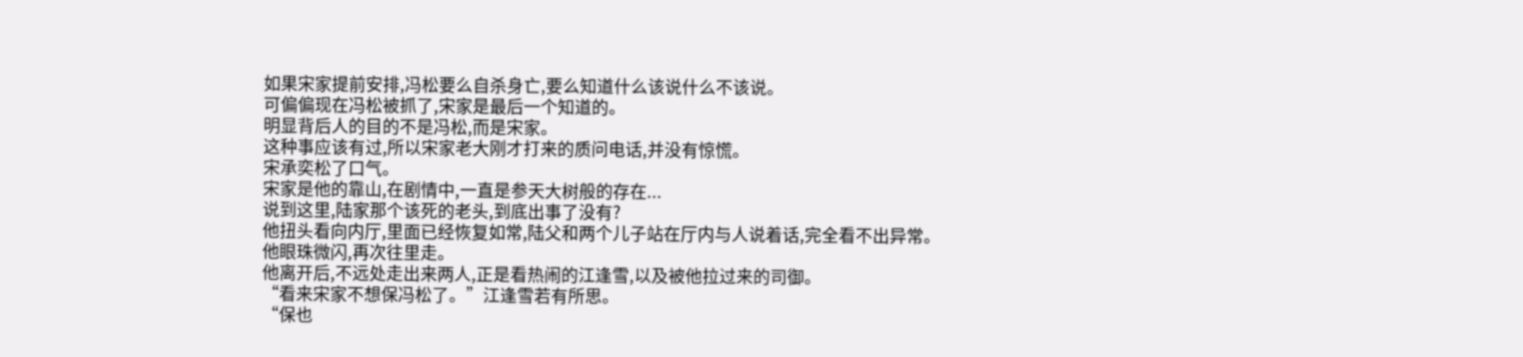如果宋家提前安排,冯松要么自杀身亡,要么知道什么该说什么不该说。
可偏偏现在冯松被抓了,宋家是最后一个知道的。
明显背后人的目的不是冯松,而是宋家。
这种事应该有过,所以宋家老大刚才打来的质问电话,并没有惊慌。
宋承奕松了口气。
宋家是他的靠山,在剧情中,一直是参天大树般的存在...
说到这里,陆家那个该死的老头,到底出事了没有?
他扭头看向内厅,里面已经恢复如常,陆父和两个儿子站在厅内与人说着话,完全看不出异常。
他眼珠微闪,再次往里走。
他离开后,不远处走出来两人,正是看热闹的江逢雪,以及被他拉过来的司御。
“看来宋家不想保冯松了。”江逢雪若有所思。
“保也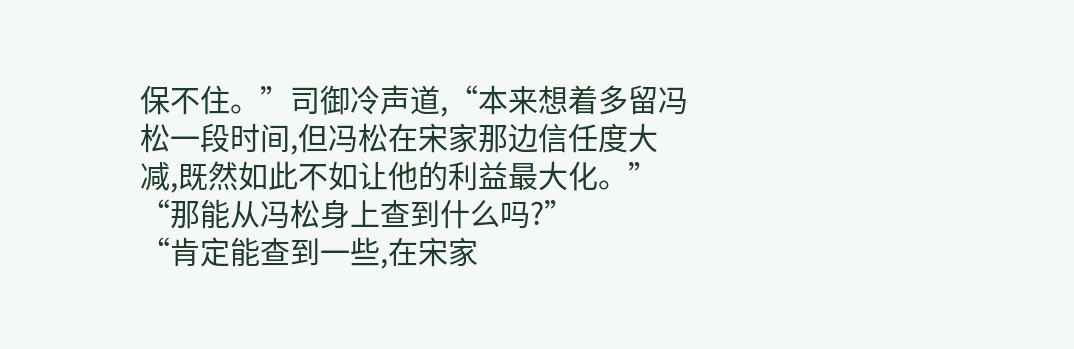保不住。”司御冷声道,“本来想着多留冯松一段时间,但冯松在宋家那边信任度大减,既然如此不如让他的利益最大化。”
“那能从冯松身上查到什么吗?”
“肯定能查到一些,在宋家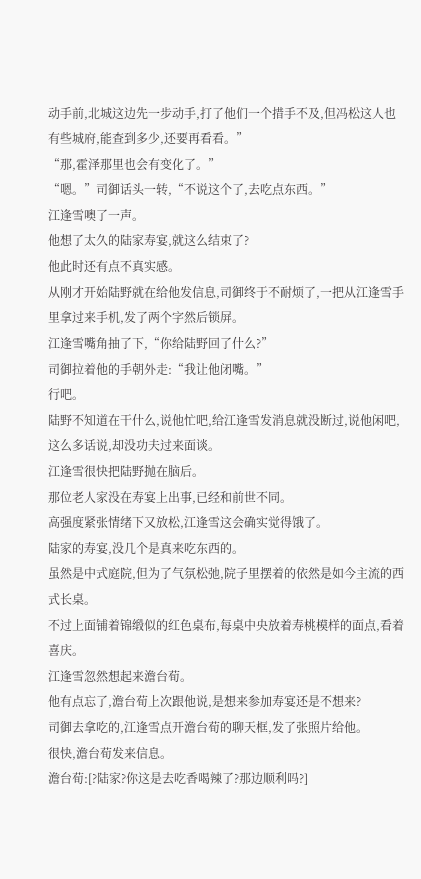动手前,北城这边先一步动手,打了他们一个措手不及,但冯松这人也有些城府,能查到多少,还要再看看。”
“那,霍泽那里也会有变化了。”
“嗯。”司御话头一转,“不说这个了,去吃点东西。”
江逢雪噢了一声。
他想了太久的陆家寿宴,就这么结束了?
他此时还有点不真实感。
从刚才开始陆野就在给他发信息,司御终于不耐烦了,一把从江逢雪手里拿过来手机,发了两个字然后锁屏。
江逢雪嘴角抽了下,“你给陆野回了什么?”
司御拉着他的手朝外走:“我让他闭嘴。”
行吧。
陆野不知道在干什么,说他忙吧,给江逢雪发消息就没断过,说他闲吧,这么多话说,却没功夫过来面谈。
江逢雪很快把陆野抛在脑后。
那位老人家没在寿宴上出事,已经和前世不同。
高强度紧张情绪下又放松,江逢雪这会确实觉得饿了。
陆家的寿宴,没几个是真来吃东西的。
虽然是中式庭院,但为了气氛松弛,院子里摆着的依然是如今主流的西式长桌。
不过上面铺着锦缎似的红色桌布,每桌中央放着寿桃模样的面点,看着喜庆。
江逢雪忽然想起来澹台荀。
他有点忘了,澹台荀上次跟他说,是想来参加寿宴还是不想来?
司御去拿吃的,江逢雪点开澹台荀的聊天框,发了张照片给他。
很快,澹台荀发来信息。
澹台荀:[?陆家?你这是去吃香喝辣了?那边顺利吗?]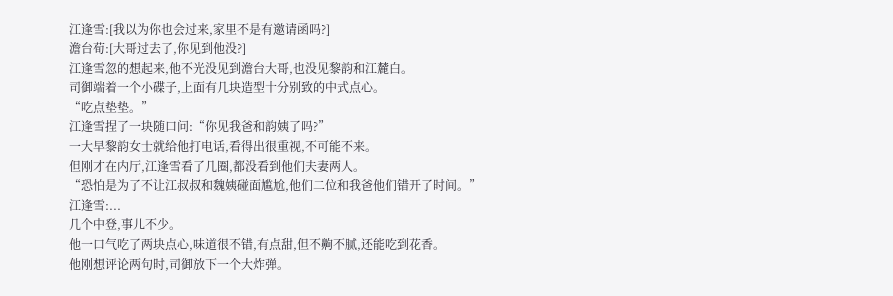江逢雪:[我以为你也会过来,家里不是有邀请函吗?]
澹台荀:[大哥过去了,你见到他没?]
江逢雪忽的想起来,他不光没见到澹台大哥,也没见黎韵和江麓白。
司御端着一个小碟子,上面有几块造型十分别致的中式点心。
“吃点垫垫。”
江逢雪捏了一块随口问:“你见我爸和韵姨了吗?”
一大早黎韵女士就给他打电话,看得出很重视,不可能不来。
但刚才在内厅,江逢雪看了几圈,都没看到他们夫妻两人。
“恐怕是为了不让江叔叔和魏姨碰面尴尬,他们二位和我爸他们错开了时间。”
江逢雪:...
几个中登,事儿不少。
他一口气吃了两块点心,味道很不错,有点甜,但不齁不腻,还能吃到花香。
他刚想评论两句时,司御放下一个大炸弹。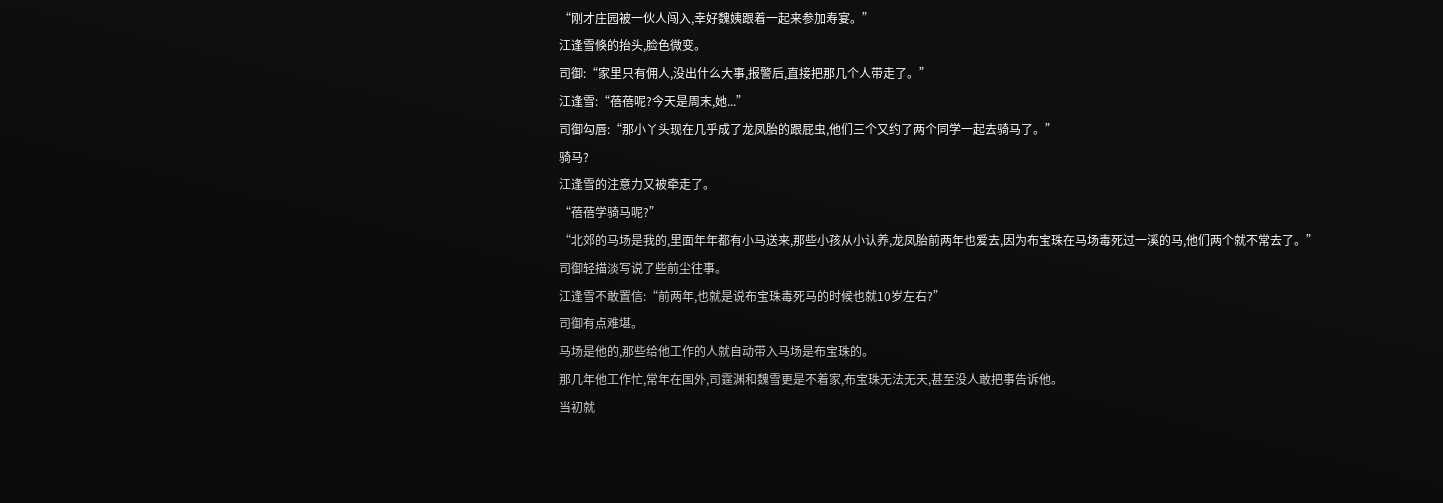“刚才庄园被一伙人闯入,幸好魏姨跟着一起来参加寿宴。”
江逢雪倏的抬头,脸色微变。
司御:“家里只有佣人,没出什么大事,报警后,直接把那几个人带走了。”
江逢雪:“蓓蓓呢?今天是周末,她...”
司御勾唇:“那小丫头现在几乎成了龙凤胎的跟屁虫,他们三个又约了两个同学一起去骑马了。”
骑马?
江逢雪的注意力又被牵走了。
“蓓蓓学骑马呢?”
“北郊的马场是我的,里面年年都有小马送来,那些小孩从小认养,龙凤胎前两年也爱去,因为布宝珠在马场毒死过一溪的马,他们两个就不常去了。”
司御轻描淡写说了些前尘往事。
江逢雪不敢置信:“前两年,也就是说布宝珠毒死马的时候也就10岁左右?”
司御有点难堪。
马场是他的,那些给他工作的人就自动带入马场是布宝珠的。
那几年他工作忙,常年在国外,司霆渊和魏雪更是不着家,布宝珠无法无天,甚至没人敢把事告诉他。
当初就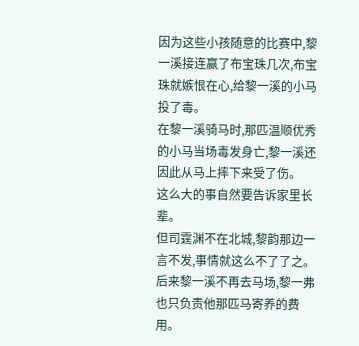因为这些小孩随意的比赛中,黎一溪接连赢了布宝珠几次,布宝珠就嫉恨在心,给黎一溪的小马投了毒。
在黎一溪骑马时,那匹温顺优秀的小马当场毒发身亡,黎一溪还因此从马上摔下来受了伤。
这么大的事自然要告诉家里长辈。
但司霆渊不在北城,黎韵那边一言不发,事情就这么不了了之。
后来黎一溪不再去马场,黎一弗也只负责他那匹马寄养的费用。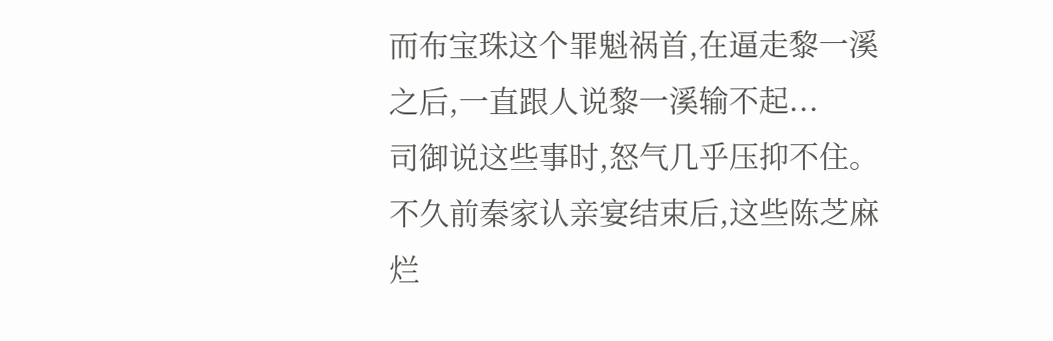而布宝珠这个罪魁祸首,在逼走黎一溪之后,一直跟人说黎一溪输不起...
司御说这些事时,怒气几乎压抑不住。
不久前秦家认亲宴结束后,这些陈芝麻烂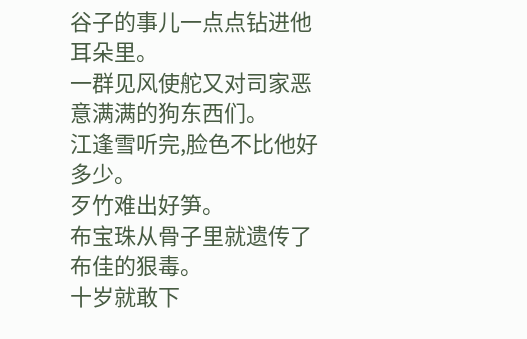谷子的事儿一点点钻进他耳朵里。
一群见风使舵又对司家恶意满满的狗东西们。
江逢雪听完,脸色不比他好多少。
歹竹难出好笋。
布宝珠从骨子里就遗传了布佳的狠毒。
十岁就敢下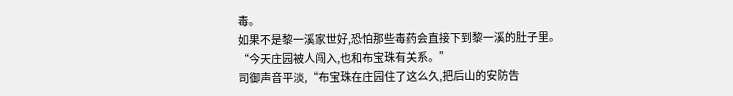毒。
如果不是黎一溪家世好,恐怕那些毒药会直接下到黎一溪的肚子里。
“今天庄园被人闯入,也和布宝珠有关系。”
司御声音平淡,“布宝珠在庄园住了这么久,把后山的安防告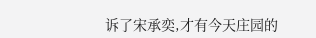诉了宋承奕,才有今天庄园的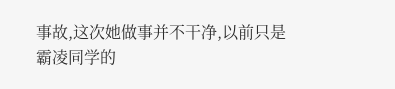事故,这次她做事并不干净,以前只是霸凌同学的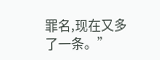罪名,现在又多了一条。”